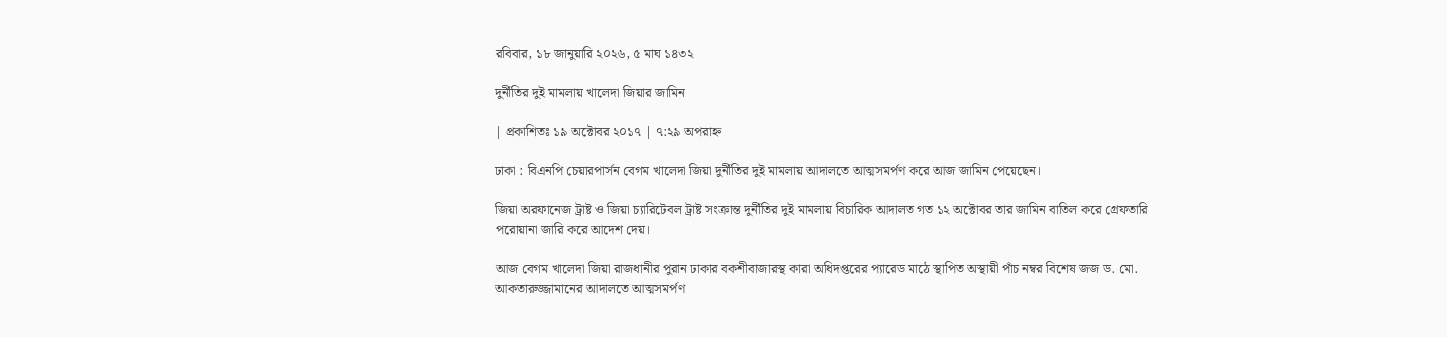রবিবার, ১৮ জানুয়ারি ২০২৬, ৫ মাঘ ১৪৩২

দুর্নীতির দুই মামলায় খালেদা জিয়ার জামিন

| প্রকাশিতঃ ১৯ অক্টোবর ২০১৭ | ৭:২৯ অপরাহ্ন

ঢাকা : বিএনপি চেয়ারপার্সন বেগম খালেদা জিয়া দুর্নীতির দুই মামলায় আদালতে আত্মসমর্পণ করে আজ জামিন পেয়েছেন।

জিয়া অরফানেজ ট্রাষ্ট ও জিয়া চ্যারিটেবল ট্রাষ্ট সংক্রান্ত দুর্নীতির দুই মামলায় বিচারিক আদালত গত ১২ অক্টোবর তার জামিন বাতিল করে গ্রেফতারি পরোয়ানা জারি করে আদেশ দেয়।

আজ বেগম খালেদা জিয়া রাজধানীর পুরান ঢাকার বকশীবাজারস্থ কারা অধিদপ্তরের প্যারেড মাঠে স্থাপিত অস্থায়ী পাঁচ নম্বর বিশেষ জজ ড. মো. আকতারুজ্জামানের আদালতে আত্মসমর্পণ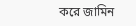করে জামিন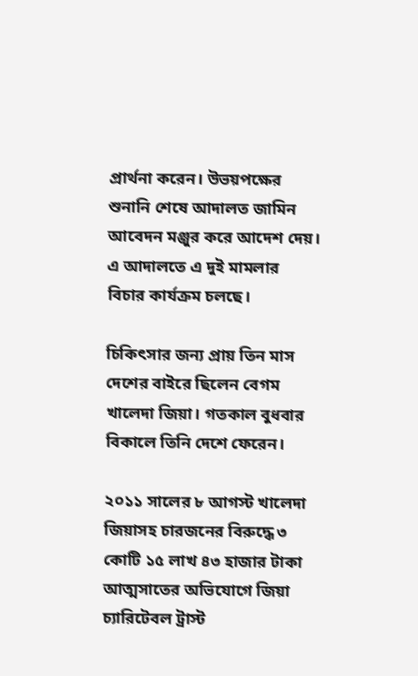প্রার্থনা করেন। উভয়পক্ষের শুনানি শেষে আদালত জামিন আবেদন মঞ্জুর করে আদেশ দেয়। এ আদালতে এ দুই মামলার বিচার কার্যক্রম চলছে।

চিকিৎসার জন্য প্রায় তিন মাস দেশের বাইরে ছিলেন বেগম খালেদা জিয়া। গতকাল বুধবার বিকালে তিনি দেশে ফেরেন।

২০১১ সালের ৮ আগস্ট খালেদা জিয়াসহ চারজনের বিরুদ্ধে ৩ কোটি ১৫ লাখ ৪৩ হাজার টাকা আত্মসাতের অভিযোগে জিয়া চ্যারিটেবল ট্রাস্ট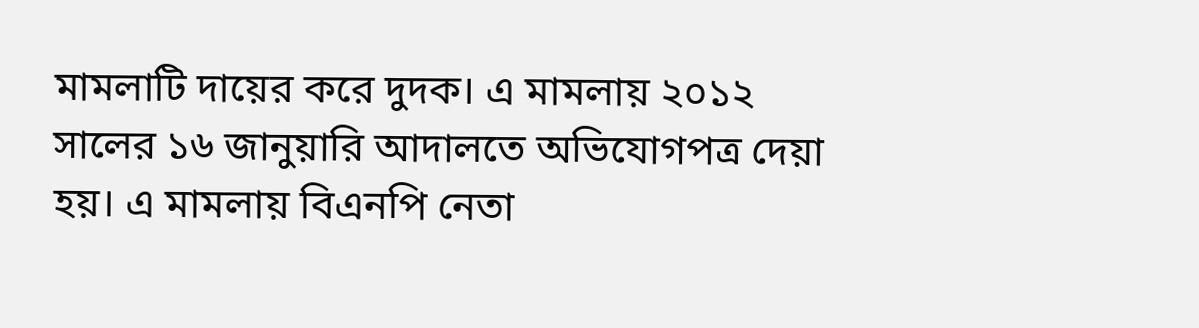মামলাটি দায়ের করে দুদক। এ মামলায় ২০১২ সালের ১৬ জানুয়ারি আদালতে অভিযোগপত্র দেয়া হয়। এ মামলায় বিএনপি নেতা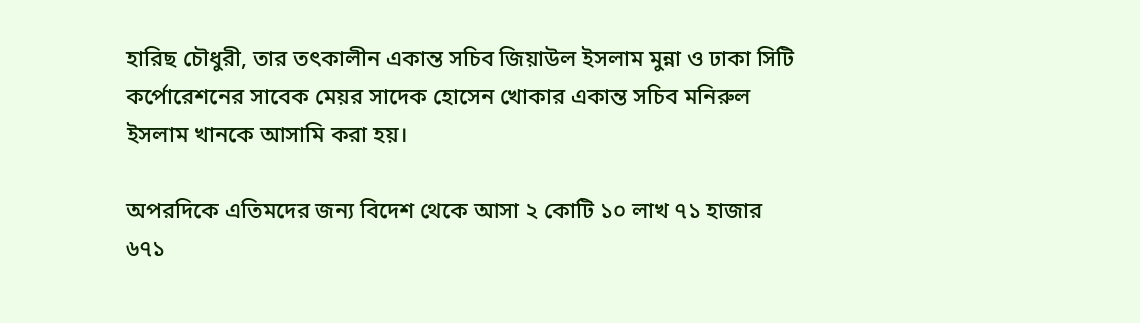হারিছ চৌধুরী, তার তৎকালীন একান্ত সচিব জিয়াউল ইসলাম মুন্না ও ঢাকা সিটি কর্পোরেশনের সাবেক মেয়র সাদেক হোসেন খোকার একান্ত সচিব মনিরুল ইসলাম খানকে আসামি করা হয়।

অপরদিকে এতিমদের জন্য বিদেশ থেকে আসা ২ কোটি ১০ লাখ ৭১ হাজার ৬৭১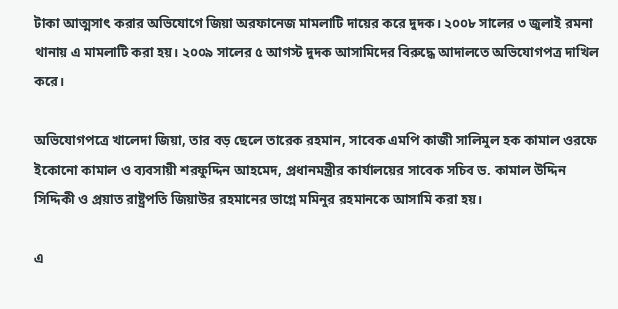টাকা আত্মসাৎ করার অভিযোগে জিয়া অরফানেজ মামলাটি দায়ের করে দুদক। ২০০৮ সালের ৩ জুলাই রমনা থানায় এ মামলাটি করা হয়। ২০০৯ সালের ৫ আগস্ট দুদক আসামিদের বিরুদ্ধে আদালতে অভিযোগপত্র দাখিল করে।

অভিযোগপত্রে খালেদা জিয়া, তার বড় ছেলে তারেক রহমান, সাবেক এমপি কাজী সালিমুল হক কামাল ওরফে ইকোনো কামাল ও ব্যবসায়ী শরফুদ্দিন আহমেদ, প্রধানমন্ত্রীর কার্যালয়ের সাবেক সচিব ড. কামাল উদ্দিন সিদ্দিকী ও প্রয়াত রাষ্ট্রপতি জিয়াউর রহমানের ভাগ্নে মমিনুর রহমানকে আসামি করা হয়।

এ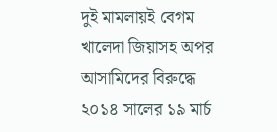দুই মামলায়ই বেগম খালেদা জিয়াসহ অপর আসামিদের বিরুদ্ধে ২০১৪ সালের ১৯ মার্চ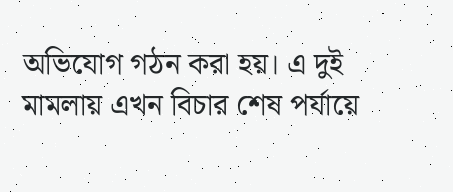অভিযোগ গঠন করা হয়। এ দুই মামলায় এখন বিচার শেষ পর্যায়ে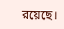রয়েছে।